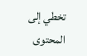تخطي إلى المحتوى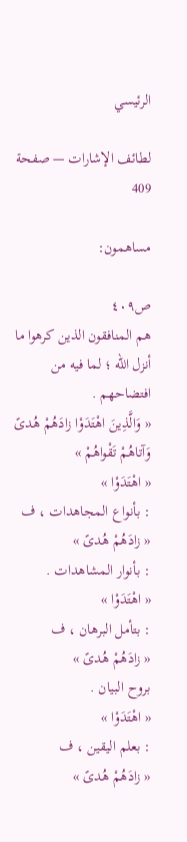الرئيسي

لطائف الإشارات — صفحة 409

مساهمون:

ص٤٠٩
هم المنافقون الذين كرهوا ما أنزل اللّه ؛ لما فيه من افتضاحهم .
« وَالَّذِينَ اهْتَدَوْا زادَهُمْ هُدىً وَآتاهُمْ تَقْواهُمْ »
« اهْتَدَوْا »
: بأنواع المجاهدات ، ف
« زادَهُمْ هُدىً »
: بأنوار المشاهدات .
« اهْتَدَوْا »
: بتأمل البرهان ، ف
« زادَهُمْ هُدىً »
بروح البيان .
« اهْتَدَوْا »
: بعلم اليقين ، ف
« زادَهُمْ هُدىً »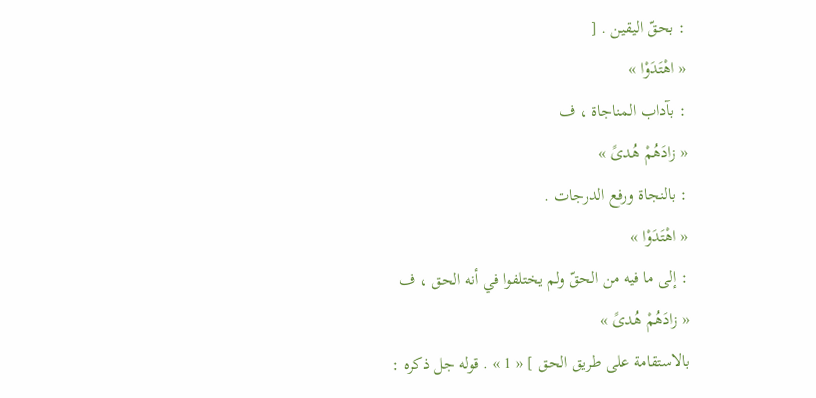: بحقّ اليقين . [
« اهْتَدَوْا »
: بآداب المناجاة ، ف
« زادَهُمْ هُدىً »
: بالنجاة ورفع الدرجات .
« اهْتَدَوْا »
: إلى ما فيه من الحقّ ولم يختلفوا في أنه الحق ، ف
« زادَهُمْ هُدىً »
بالاستقامة على طريق الحق ] « 1 » . قوله جل ذكره :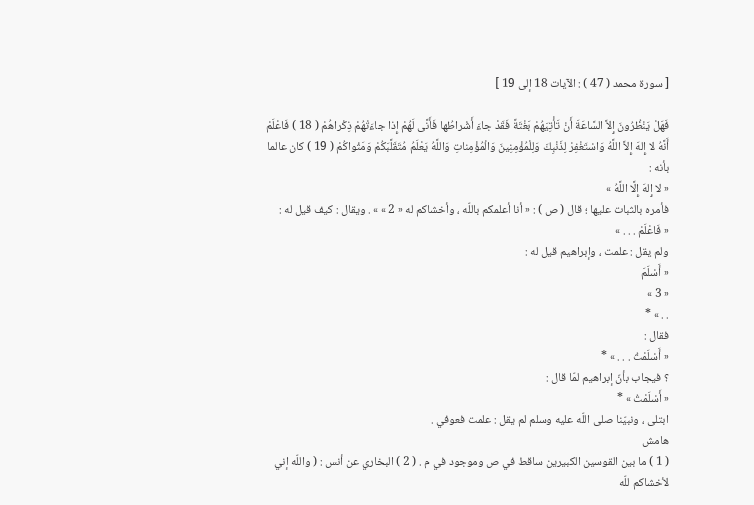[ سورة محمد ( 47 ) : الآيات 18 إلى 19 ]

فَهَلْ يَنْظُرُونَ إِلاَّ السَّاعَةَ أَنْ تَأْتِيَهُمْ بَغْتَةً فَقَدْ جاءَ أَشْراطُها فَأَنَّى لَهُمْ إِذا جاءَتْهُمْ ذِكْراهُمْ ( 18 ) فَاعْلَمْ أَنَّهُ لا إِلهَ إِلاَّ اللَّهُ وَاسْتَغْفِرْ لِذَنْبِكَ وَلِلْمُؤْمِنِينَ وَالْمُؤْمِناتِ وَاللَّهُ يَعْلَمُ مُتَقَلَّبَكُمْ وَمَثْواكُمْ ( 19 ) كان عالما بأنه :
« لا إِلهَ إِلَّا اللَّهُ »
فأمره بالثبات عليها ؛ قال ( ص ) : « أنا أعلمكم باللّه ، وأخشاكم له « 2 » » . ويقال : كيف قيل له :
« فَاعْلَمْ . . . »
ولم يقل : علمت ، وإبراهيم قيل له :
« أَسْلَمَ
« 3 »
. . » *
فقال :
« أَسْلَمْتُ . . . » *
؟ فيجاب بأنّ إبراهيم لمّا قال :
« أَسْلَمْتُ » *
ابتلى ، ونبيّنا صلى اللّه عليه وسلم لم يقل : علمت فعوفي .
هامش
( 1 ) ما بين القوسين الكبيرين ساقط في ص وموجود في م . ( 2 ) البخاري عن أنس : ( واللّه إني لأخشاكم للّه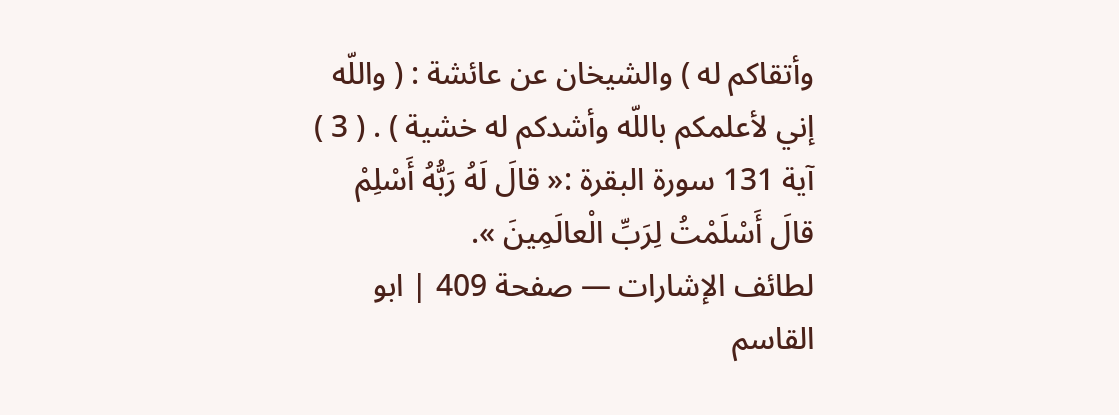وأتقاكم له ) والشيخان عن عائشة : ( واللّه إني لأعلمكم باللّه وأشدكم له خشية ) . ( 3 ) آية 131 سورة البقرة :« قالَ لَهُ رَبُّهُ أَسْلِمْ قالَ أَسْلَمْتُ لِرَبِّ الْعالَمِينَ ».
لطائف الإشارات — صفحة 409 | ابو القاسم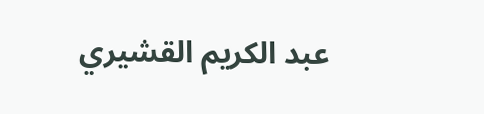عبد الكريم القشيري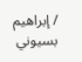/ إبراهيم بسيوني